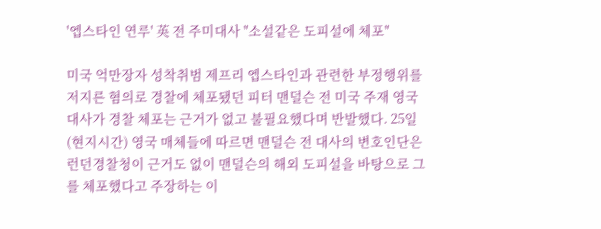'엡스타인 연루' 英 전 주미대사 "소설같은 도피설에 체포"

미국 억만장자 성착취범 제프리 엡스타인과 관련한 부정행위를 저지른 혐의로 경찰에 체포됐던 피터 맨덜슨 전 미국 주재 영국대사가 경찰 체포는 근거가 없고 불필요했다며 반발했다. 25일(현지시간) 영국 매체들에 따르면 맨덜슨 전 대사의 변호인단은 런던경찰청이 근거도 없이 맨덜슨의 해외 도피설을 바탕으로 그를 체포했다고 주장하는 이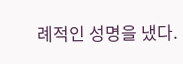례적인 성명을 냈다.